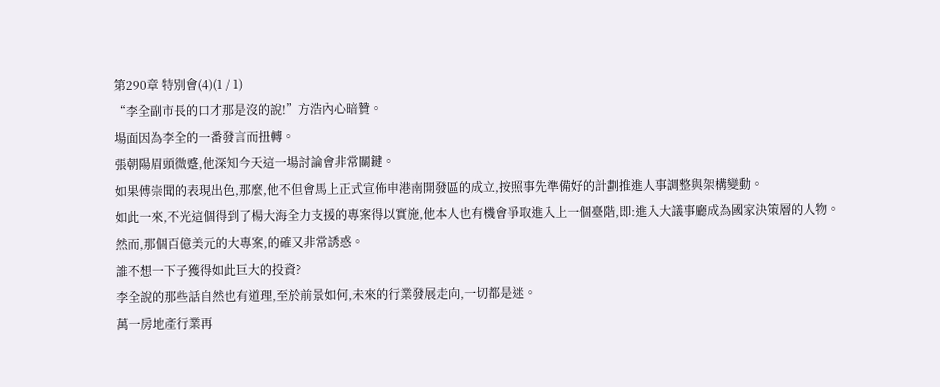第290章 特別會(4)(1 / 1)
“李全副市長的口才那是沒的說!”方浩內心暗贊。
場面因為李全的一番發言而扭轉。
張朝陽眉頭微蹙,他深知今天這一場討論會非常關鍵。
如果傅崇聞的表現出色,那麼,他不但會馬上正式宣佈申港南開發區的成立,按照事先準備好的計劃推進人事調整與架構變動。
如此一來,不光這個得到了楊大海全力支援的專案得以實施,他本人也有機會爭取進入上一個臺階,即:進入大議事廳成為國家決策層的人物。
然而,那個百億美元的大專案,的確又非常誘惑。
誰不想一下子獲得如此巨大的投資?
李全說的那些話自然也有道理,至於前景如何,未來的行業發展走向,一切都是迷。
萬一房地產行業再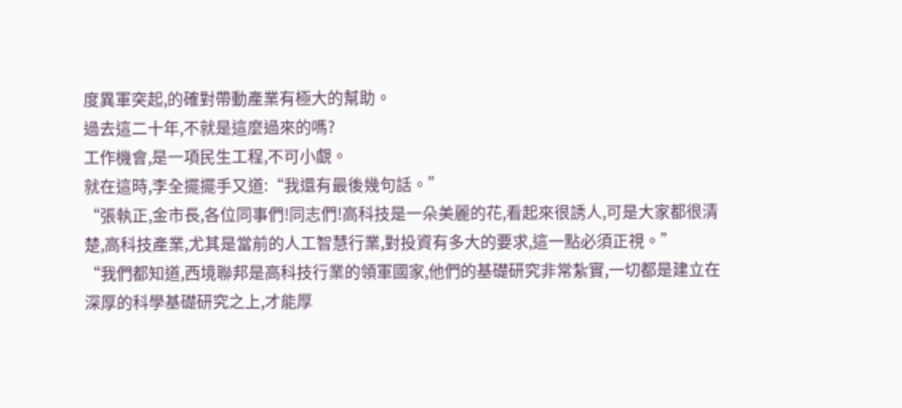度異軍突起,的確對帶動產業有極大的幫助。
過去這二十年,不就是這麼過來的嗎?
工作機會,是一項民生工程,不可小覷。
就在這時,李全擺擺手又道:“我還有最後幾句話。”
“張執正,金市長,各位同事們!同志們!高科技是一朵美麗的花,看起來很誘人,可是大家都很清楚,高科技產業,尤其是當前的人工智慧行業,對投資有多大的要求,這一點必須正視。”
“我們都知道,西境聯邦是高科技行業的領軍國家,他們的基礎研究非常紮實,一切都是建立在深厚的科學基礎研究之上,才能厚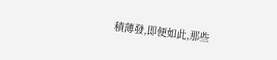積薄發,即便如此,那些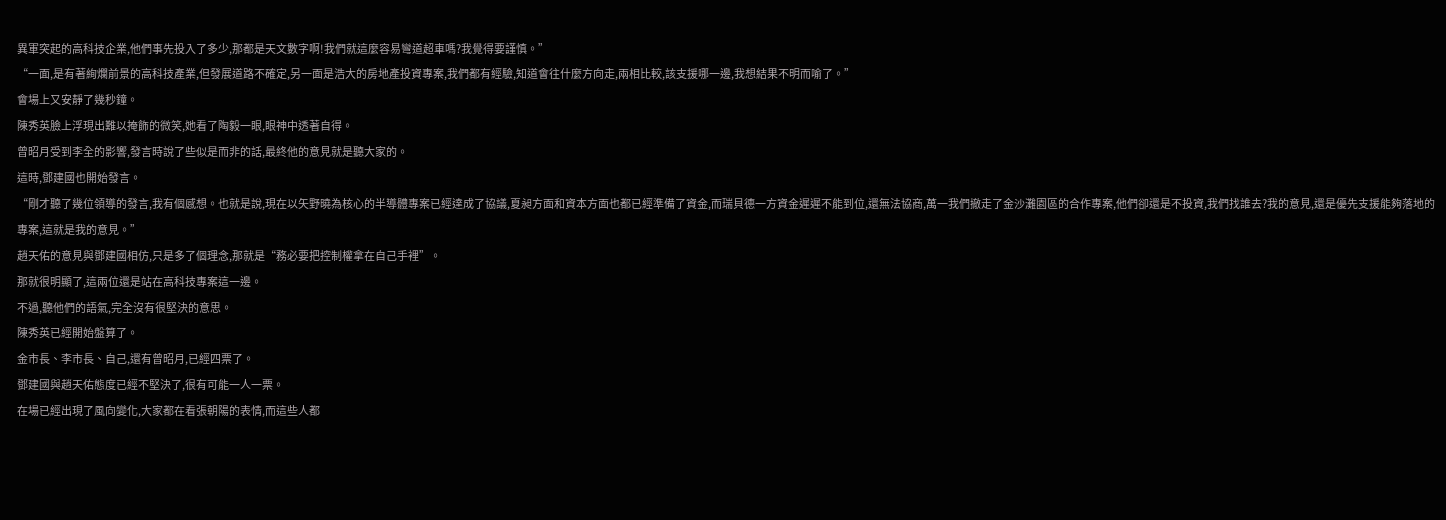異軍突起的高科技企業,他們事先投入了多少,那都是天文數字啊!我們就這麼容易彎道超車嗎?我覺得要謹慎。”
“一面,是有著絢爛前景的高科技產業,但發展道路不確定,另一面是浩大的房地產投資專案,我們都有經驗,知道會往什麼方向走,兩相比較,該支援哪一邊,我想結果不明而喻了。”
會場上又安靜了幾秒鐘。
陳秀英臉上浮現出難以掩飾的微笑,她看了陶毅一眼,眼神中透著自得。
曾昭月受到李全的影響,發言時說了些似是而非的話,最終他的意見就是聽大家的。
這時,鄧建國也開始發言。
“剛才聽了幾位領導的發言,我有個感想。也就是說,現在以矢野曉為核心的半導體專案已經達成了協議,夏昶方面和資本方面也都已經準備了資金,而瑞貝德一方資金遲遲不能到位,還無法協商,萬一我們撤走了金沙灘園區的合作專案,他們卻還是不投資,我們找誰去?我的意見,還是優先支援能夠落地的專案,這就是我的意見。”
趙天佑的意見與鄧建國相仿,只是多了個理念,那就是“務必要把控制權拿在自己手裡”。
那就很明顯了,這兩位還是站在高科技專案這一邊。
不過,聽他們的語氣,完全沒有很堅決的意思。
陳秀英已經開始盤算了。
金市長、李市長、自己,還有曾昭月,已經四票了。
鄧建國與趙天佑態度已經不堅決了,很有可能一人一票。
在場已經出現了風向變化,大家都在看張朝陽的表情,而這些人都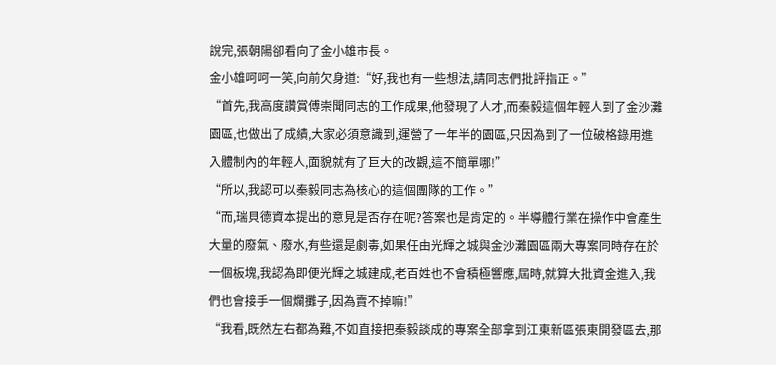說完,張朝陽卻看向了金小雄市長。
金小雄呵呵一笑,向前欠身道:“好,我也有一些想法,請同志們批評指正。”
“首先,我高度讚賞傅崇聞同志的工作成果,他發現了人才,而秦毅這個年輕人到了金沙灘園區,也做出了成績,大家必須意識到,運營了一年半的園區,只因為到了一位破格錄用進入體制內的年輕人,面貌就有了巨大的改觀,這不簡單哪!”
“所以,我認可以秦毅同志為核心的這個團隊的工作。”
“而,瑞貝德資本提出的意見是否存在呢?答案也是肯定的。半導體行業在操作中會產生大量的廢氣、廢水,有些還是劇毒,如果任由光輝之城與金沙灘園區兩大專案同時存在於一個板塊,我認為即便光輝之城建成,老百姓也不會積極響應,屆時,就算大批資金進入,我們也會接手一個爛攤子,因為賣不掉嘛!”
“我看,既然左右都為難,不如直接把秦毅談成的專案全部拿到江東新區張東開發區去,那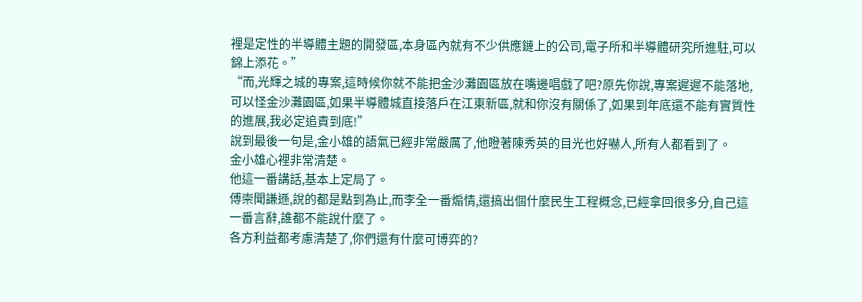裡是定性的半導體主題的開發區,本身區內就有不少供應鏈上的公司,電子所和半導體研究所進駐,可以錦上添花。”
“而,光輝之城的專案,這時候你就不能把金沙灘園區放在嘴邊唱戲了吧?原先你說,專案遲遲不能落地,可以怪金沙灘園區,如果半導體城直接落戶在江東新區,就和你沒有關係了,如果到年底還不能有實質性的進展,我必定追責到底!”
說到最後一句是,金小雄的語氣已經非常嚴厲了,他瞪著陳秀英的目光也好嚇人,所有人都看到了。
金小雄心裡非常清楚。
他這一番講話,基本上定局了。
傅崇聞謙遜,說的都是點到為止,而李全一番煽情,還搞出個什麼民生工程概念,已經拿回很多分,自己這一番言辭,誰都不能說什麼了。
各方利益都考慮清楚了,你們還有什麼可博弈的?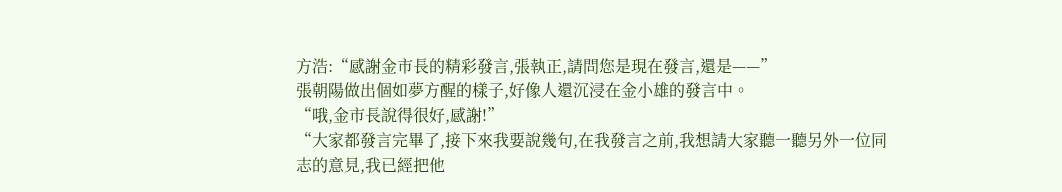方浩:“感謝金市長的精彩發言,張執正,請問您是現在發言,還是——”
張朝陽做出個如夢方醒的樣子,好像人還沉浸在金小雄的發言中。
“哦,金市長說得很好,感謝!”
“大家都發言完畢了,接下來我要說幾句,在我發言之前,我想請大家聽一聽另外一位同志的意見,我已經把他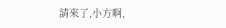請來了,小方啊,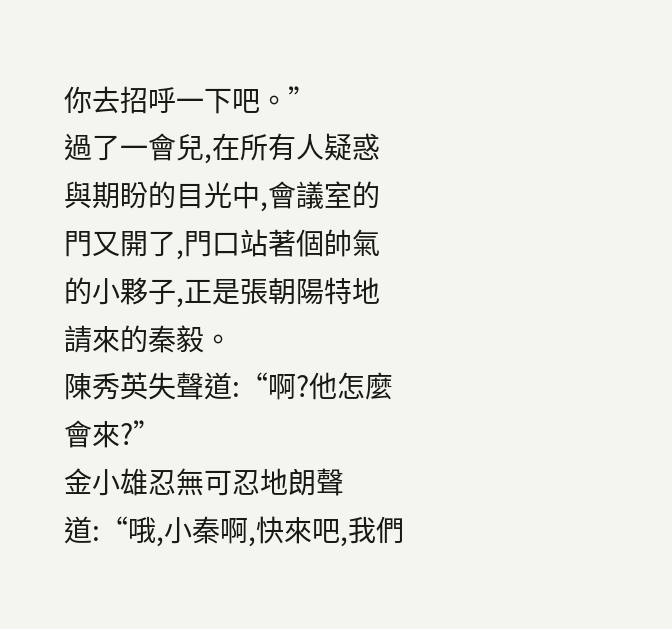你去招呼一下吧。”
過了一會兒,在所有人疑惑與期盼的目光中,會議室的門又開了,門口站著個帥氣的小夥子,正是張朝陽特地請來的秦毅。
陳秀英失聲道:“啊?他怎麼會來?”
金小雄忍無可忍地朗聲道:“哦,小秦啊,快來吧,我們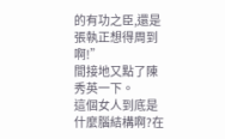的有功之臣,還是張執正想得周到啊!”
間接地又點了陳秀英一下。
這個女人到底是什麼腦結構啊?在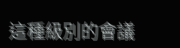這種級別的會議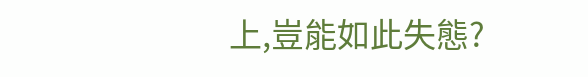上,豈能如此失態?